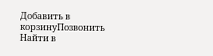Добавить в корзинуПозвонить
Найти в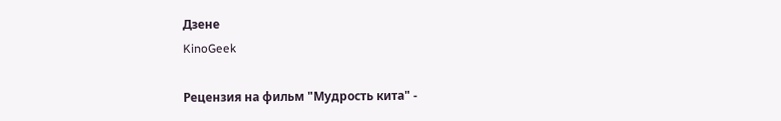Дзене
KinoGeek

Рецензия на фильм "Мудрость кита" -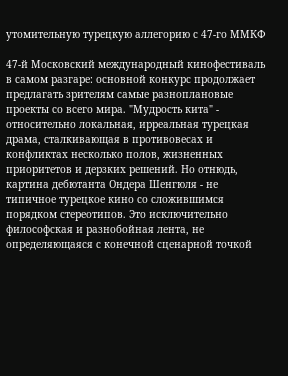утомительную турецкую аллегорию с 47-го ММКФ

47-й Московский международный кинофестиваль в самом разгаре: основной конкурс продолжает предлагать зрителям самые разноплановые проекты со всего мира. "Мудрость кита" - относительно локальная, ирреальная турецкая драма, сталкивающая в противовесах и конфликтах несколько полов, жизненных приоритетов и дерзких решений. Но отнюдь, картина дебютанта Ондера Шенгюля - не типичное турецкое кино со сложившимся порядком стереотипов. Это исключительно философская и разнобойная лента, не определяющаяся с конечной сценарной точкой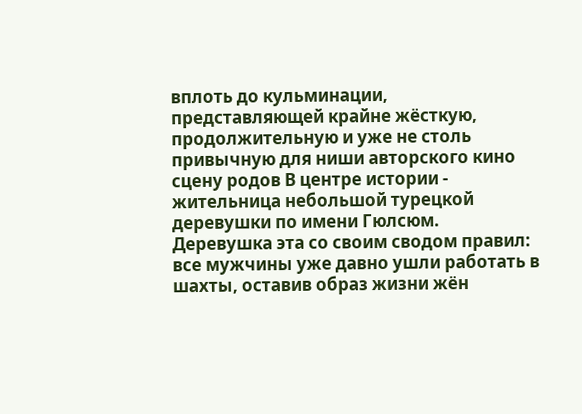вплоть до кульминации, представляющей крайне жёсткую, продолжительную и уже не столь привычную для ниши авторского кино сцену родов В центре истории - жительница небольшой турецкой деревушки по имени Гюлсюм. Деревушка эта со своим сводом правил: все мужчины уже давно ушли работать в шахты, оставив образ жизни жён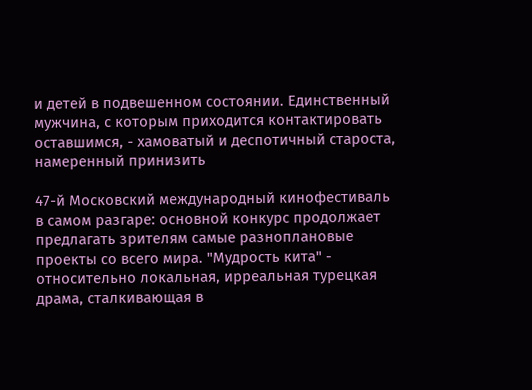и детей в подвешенном состоянии. Единственный мужчина, с которым приходится контактировать оставшимся, - хамоватый и деспотичный староста, намеренный принизить

47-й Московский международный кинофестиваль в самом разгаре: основной конкурс продолжает предлагать зрителям самые разноплановые проекты со всего мира. "Мудрость кита" - относительно локальная, ирреальная турецкая драма, сталкивающая в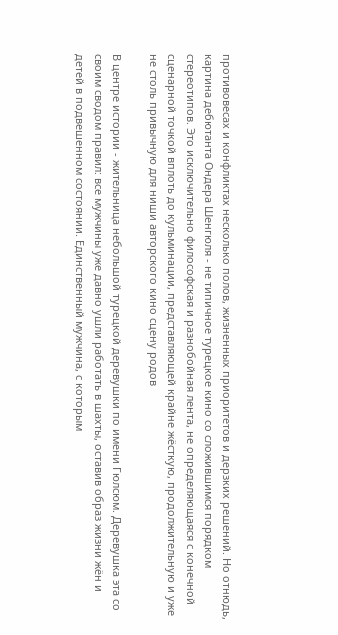противовесах и конфликтах несколько полов, жизненных приоритетов и дерзких решений. Но отнюдь, картина дебютанта Ондера Шенгюля - не типичное турецкое кино со сложившимся порядком стереотипов. Это исключительно философская и разнобойная лента, не определяющаяся с конечной сценарной точкой вплоть до кульминации, представляющей крайне жёсткую, продолжительную и уже не столь привычную для ниши авторского кино сцену родов

В центре истории - жительница небольшой турецкой деревушки по имени Гюлсюм. Деревушка эта со своим сводом правил: все мужчины уже давно ушли работать в шахты, оставив образ жизни жён и детей в подвешенном состоянии. Единственный мужчина, с которым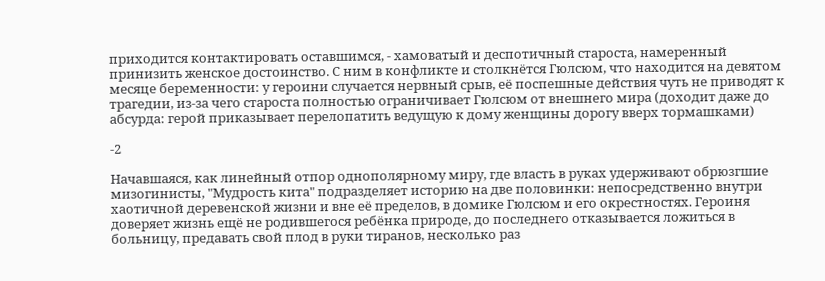приходится контактировать оставшимся, - хамоватый и деспотичный староста, намеренный принизить женское достоинство. С ним в конфликте и столкнётся Гюлсюм, что находится на девятом месяце беременности: у героини случается нервный срыв, её поспешные действия чуть не приводят к трагедии, из-за чего староста полностью ограничивает Гюлсюм от внешнего мира (доходит даже до абсурда: герой приказывает перелопатить ведущую к дому женщины дорогу вверх тормашками)

-2

Начавшаяся, как линейный отпор однополярному миру, где власть в руках удерживают обрюзгшие мизогинисты, "Мудрость кита" подразделяет историю на две половинки: непосредственно внутри хаотичной деревенской жизни и вне её пределов, в домике Гюлсюм и его окрестностях. Героиня доверяет жизнь ещё не родившегося ребёнка природе, до последнего отказывается ложиться в больницу, предавать свой плод в руки тиранов, несколько раз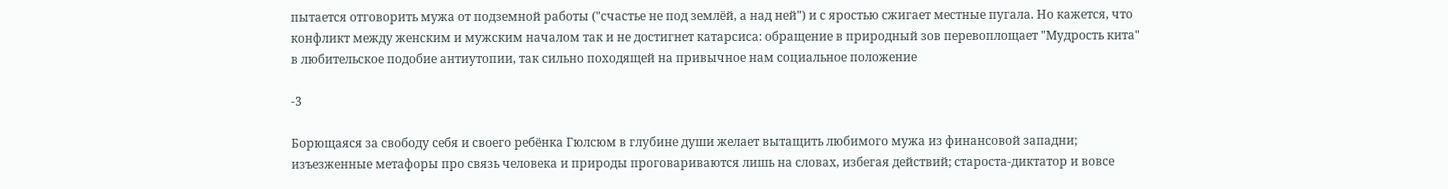пытается отговорить мужа от подземной работы ("счастье не под землёй, а над ней") и с яростью сжигает местные пугала. Но кажется, что конфликт между женским и мужским началом так и не достигнет катарсиса: обращение в природный зов перевоплощает "Мудрость кита" в любительское подобие антиутопии, так сильно походящей на привычное нам социальное положение

-3

Борющаяся за свободу себя и своего ребёнка Гюлсюм в глубине души желает вытащить любимого мужа из финансовой западни; изъезженные метафоры про связь человека и природы проговариваются лишь на словах, избегая действий; староста-диктатор и вовсе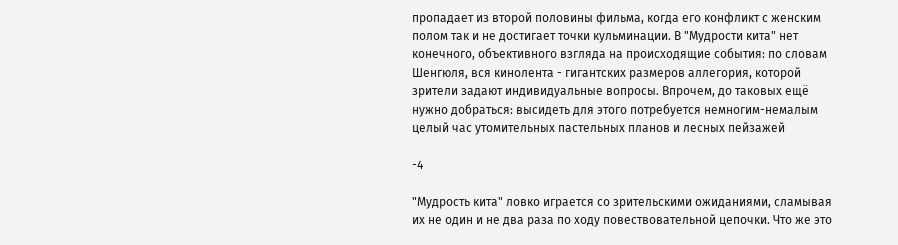пропадает из второй половины фильма, когда его конфликт с женским полом так и не достигает точки кульминации. В "Мудрости кита" нет конечного, объективного взгляда на происходящие события: по словам Шенгюля, вся кинолента - гигантских размеров аллегория, которой зрители задают индивидуальные вопросы. Впрочем, до таковых ещё нужно добраться: высидеть для этого потребуется немногим-немалым целый час утомительных пастельных планов и лесных пейзажей

-4

"Мудрость кита" ловко играется со зрительскими ожиданиями, сламывая их не один и не два раза по ходу повествовательной цепочки. Что же это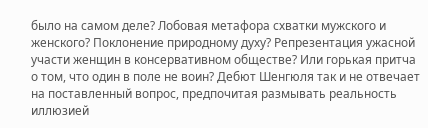было на самом деле? Лобовая метафора схватки мужского и женского? Поклонение природному духу? Репрезентация ужасной участи женщин в консервативном обществе? Или горькая притча о том, что один в поле не воин? Дебют Шенгюля так и не отвечает на поставленный вопрос, предпочитая размывать реальность иллюзией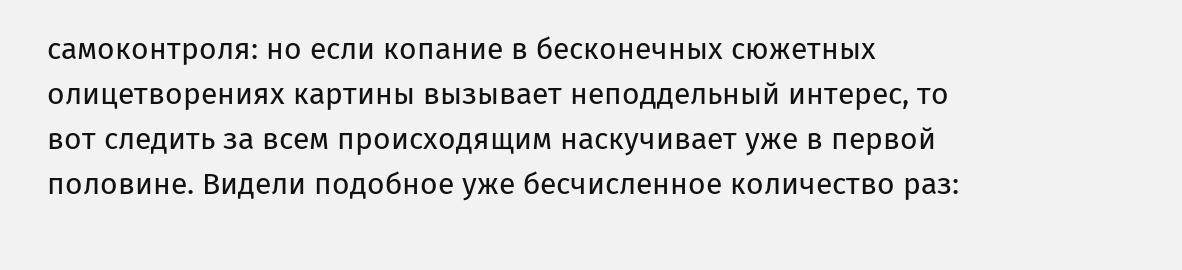самоконтроля: но если копание в бесконечных сюжетных олицетворениях картины вызывает неподдельный интерес, то вот следить за всем происходящим наскучивает уже в первой половине. Видели подобное уже бесчисленное количество раз: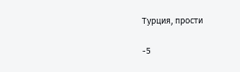Турция, прости

-5